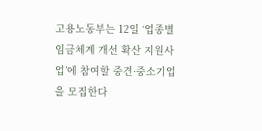고용노동부는 12일 ‘업종별 임금체계 개선 확산 지원사업’에 참여할 중견·중소기업을 모집한다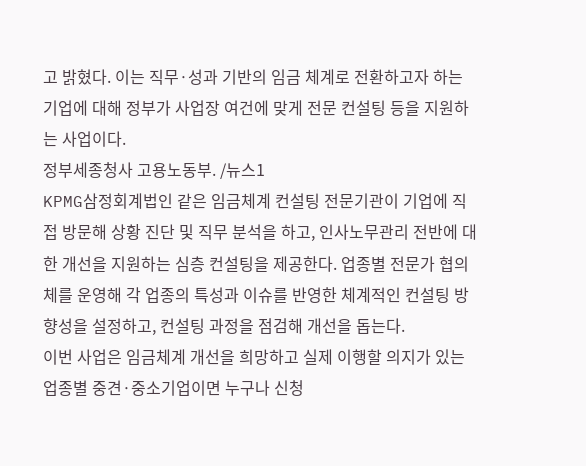고 밝혔다. 이는 직무·성과 기반의 임금 체계로 전환하고자 하는 기업에 대해 정부가 사업장 여건에 맞게 전문 컨설팅 등을 지원하는 사업이다.
정부세종청사 고용노동부. /뉴스1
KPMG삼정회계법인 같은 임금체계 컨설팅 전문기관이 기업에 직접 방문해 상황 진단 및 직무 분석을 하고, 인사노무관리 전반에 대한 개선을 지원하는 심층 컨설팅을 제공한다. 업종별 전문가 협의체를 운영해 각 업종의 특성과 이슈를 반영한 체계적인 컨설팅 방향성을 설정하고, 컨설팅 과정을 점검해 개선을 돕는다.
이번 사업은 임금체계 개선을 희망하고 실제 이행할 의지가 있는 업종별 중견·중소기업이면 누구나 신청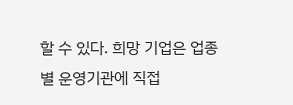할 수 있다. 희망 기업은 업종별 운영기관에 직접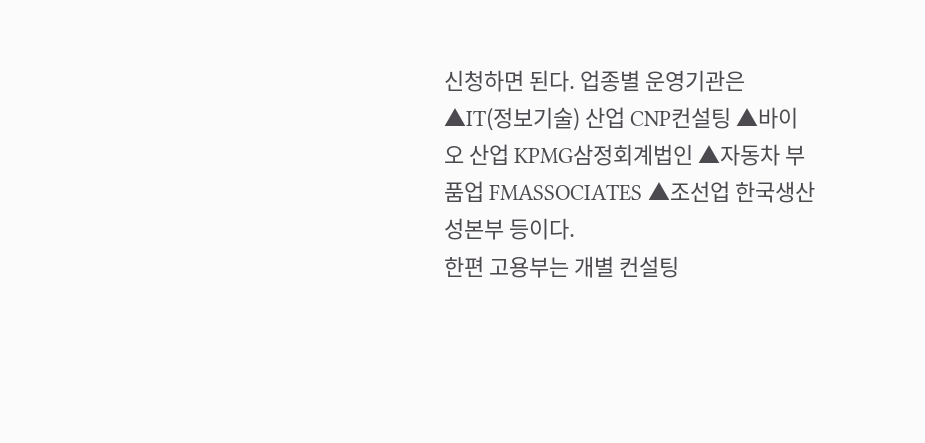신청하면 된다. 업종별 운영기관은 ▲IT(정보기술) 산업 CNP컨설팅 ▲바이오 산업 KPMG삼정회계법인 ▲자동차 부품업 FMASSOCIATES ▲조선업 한국생산성본부 등이다.
한편 고용부는 개별 컨설팅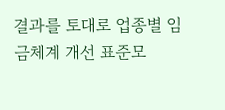결과를 토대로 업종별 임금체계 개선 표준모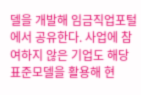델을 개발해 임금직업포털에서 공유한다. 사업에 참여하지 않은 기업도 해당 표준모델을 활용해 현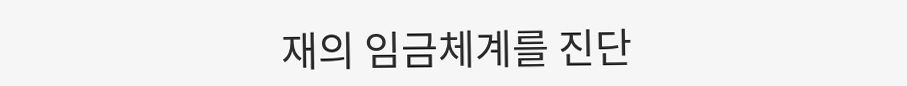재의 임금체계를 진단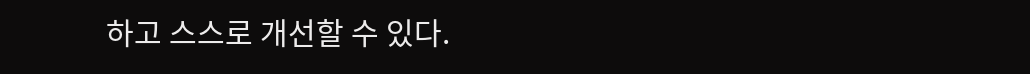하고 스스로 개선할 수 있다.